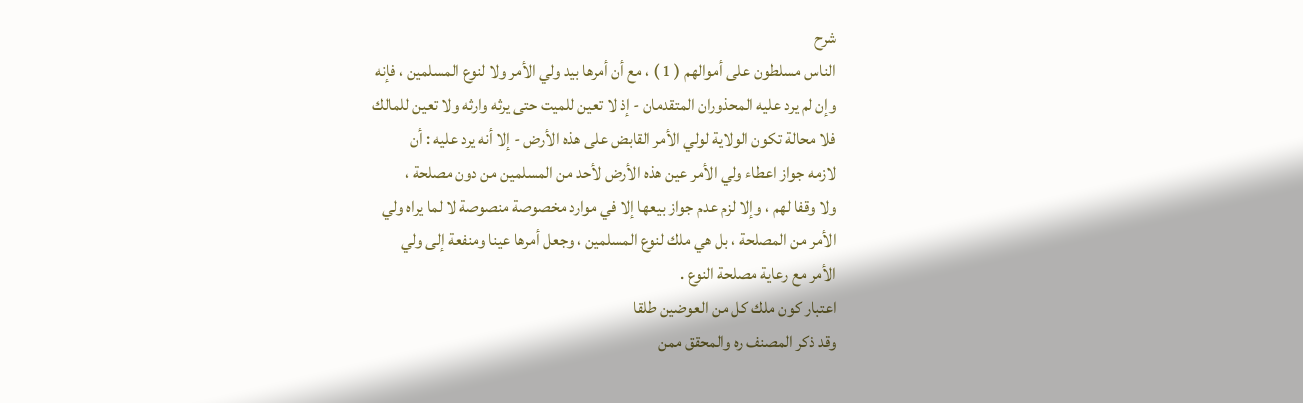شرح
الناس مسلطون على أموالهم ( 1 ) ، مع أن أمرها بيد ولي الأمر ولا لنوع المسلمين ، فإنه
وإن لم يرد عليه المحذوران المتقدمان - إذ لا تعين للميت حتى يرثه وارثه ولا تعين للمالك
فلا محالة تكون الولاية لولي الأمر القابض على هذه الأرض - إلا أنه يرد عليه : أن
لازمه جواز اعطاء ولي الأمر عين هذه الأرض لأحد من المسلمين من دون مصلحة ،
ولا وقفا لهم ، وإلا لزم عدم جواز بيعها إلا في موارد مخصوصة منصوصة لا لما يراه ولي
الأمر من المصلحة ، بل هي ملك لنوع المسلمين ، وجعل أمرها عينا ومنفعة إلى ولي
الأمر مع رعاية مصلحة النوع .
اعتبار كون ملك كل من العوضين طلقا
وقد ذكر المصنف ره والمحقق ممن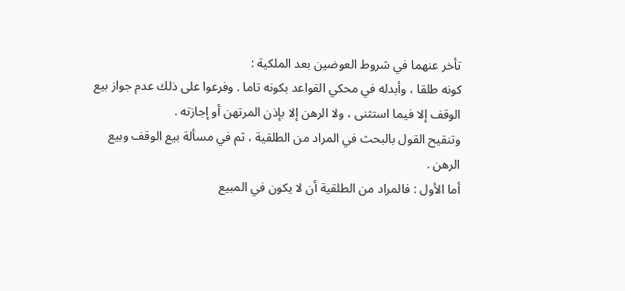تأخر عنهما في شروط العوضين بعد الملكية :
كونه طلقا ، وأبدله في محكي القواعد بكونه تاما . وفرعوا على ذلك عدم جواز بيع
الوقف إلا فيما استثنى ، ولا الرهن إلا بإذن المرتهن أو إجازته .
وتنقيح القول بالبحث في المراد من الطلقية ، ثم في مسألة بيع الوقف وبيع
الرهن .
أما الأول : فالمراد من الطلقية أن لا يكون في المبيع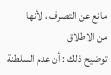مانع عن التصرف ، لأنها
من الاطلاق
توضيح ذلك : أن عدم السلطنة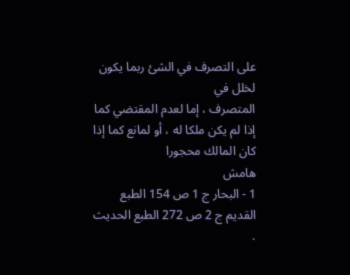على التصرف في الشئ ربما يكون لخلل في
المتصرف ، إما لعدم المقتضي كما إذا لم يكن ملكا له ، أو لمانع كما إذا كان المالك محجورا
هامش
1 - البحار ج 1 ص 154 الطبع القديم ج 2 ص 272 الطبع الحديث .